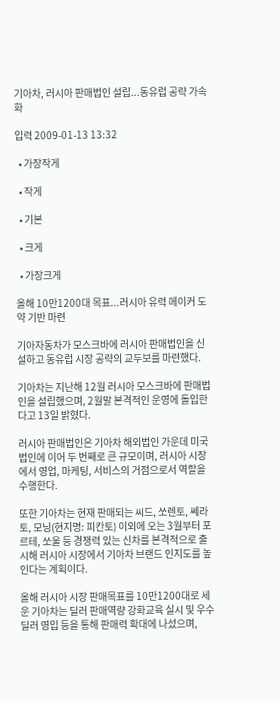기아차, 러시아 판매법인 설립...동유럽 공략 가속화

입력 2009-01-13 13:32

  • 가장작게

  • 작게

  • 기본

  • 크게

  • 가장크게

올해 10만1200대 목표...러시아 유력 메이커 도약 기반 마련

기아자동차가 모스크바에 러시아 판매법인을 신설하고 동유럽 시장 공략의 교두보를 마련했다.

기아차는 지난해 12월 러시아 모스크바에 판매법인을 설립했으며, 2월말 본격적인 운영에 돌입한다고 13일 밝혔다.

러시아 판매법인은 기아차 해외법인 가운데 미국법인에 이어 두 번째로 큰 규모이며, 러시아 시장에서 영업, 마케팅, 서비스의 거점으로서 역할을 수행한다.

또한 기아차는 현재 판매되는 씨드, 쏘렌토, 쎄라토, 모닝(현지명: 피칸토) 이외에 오는 3월부터 포르테, 쏘울 등 경쟁력 있는 신차를 본격적으로 출시해 러시아 시장에서 기아차 브랜드 인지도를 높인다는 계획이다.

올해 러시아 시장 판매목표를 10만1200대로 세운 기아차는 딜러 판매역량 강화교육 실시 및 우수딜러 영입 등을 통해 판매력 확대에 나섰으며,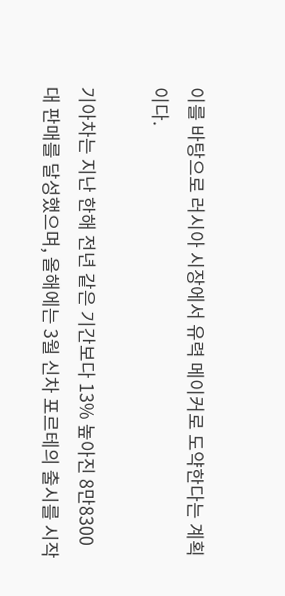이를 바탕으로 러시아 시장에서 유력 메이커로 도약한다는 계획이다.

기아차는 지난 한해 전년 같은 기간보다 13% 높아진 8만8300대 판매를 달성했으며, 올해에는 3월 신차 포르테의 출시를 시작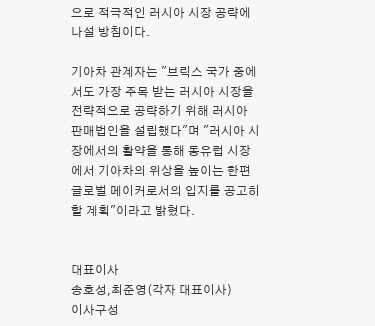으로 적극적인 러시아 시장 공략에 나설 방침이다.

기아차 관계자는 "브릭스 국가 중에서도 가장 주목 받는 러시아 시장을 전략적으로 공략하기 위해 러시아 판매법인을 설립했다"며 "러시아 시장에서의 활약을 통해 동유럽 시장에서 기아차의 위상을 높이는 한편 글로벌 메이커로서의 입지를 공고히 할 계획"이라고 밝혔다.


대표이사
송호성,최준영(각자 대표이사)
이사구성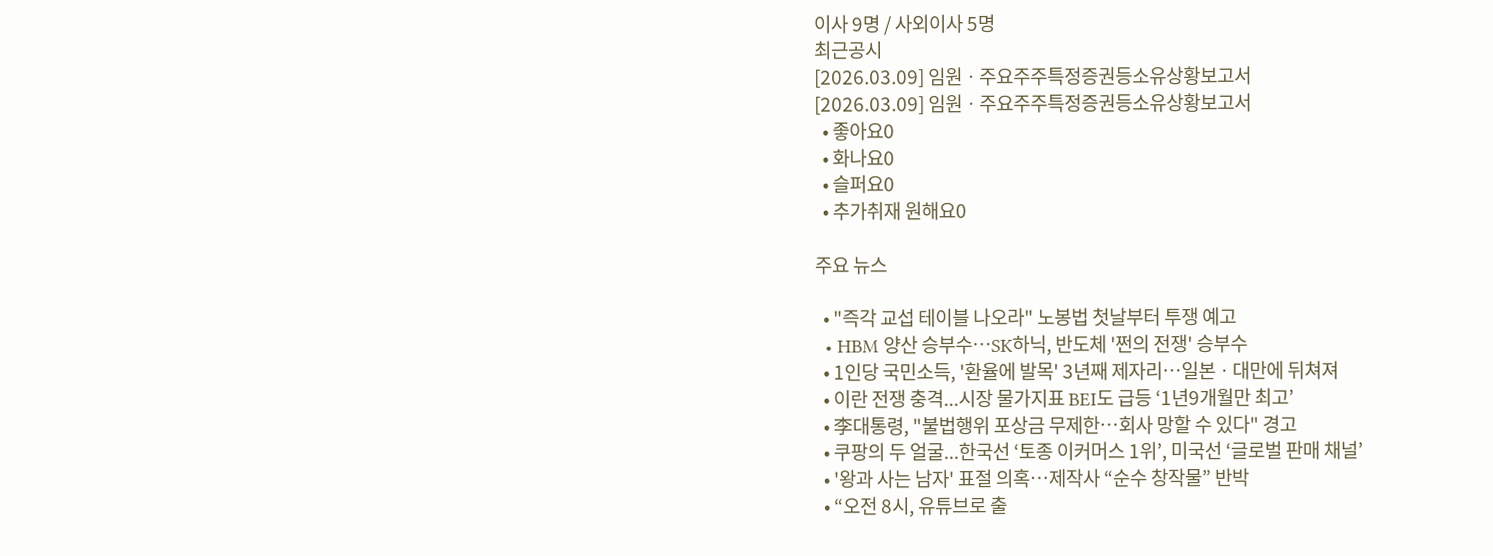이사 9명 / 사외이사 5명
최근공시
[2026.03.09] 임원ㆍ주요주주특정증권등소유상황보고서
[2026.03.09] 임원ㆍ주요주주특정증권등소유상황보고서
  • 좋아요0
  • 화나요0
  • 슬퍼요0
  • 추가취재 원해요0

주요 뉴스

  • "즉각 교섭 테이블 나오라" 노봉법 첫날부터 투쟁 예고
  • HBM 양산 승부수…SK하닉, 반도체 '쩐의 전쟁' 승부수
  • 1인당 국민소득, '환율에 발목' 3년째 제자리⋯일본ㆍ대만에 뒤쳐져
  • 이란 전쟁 충격...시장 물가지표 BEI도 급등 ‘1년9개월만 최고’
  • 李대통령, "불법행위 포상금 무제한…회사 망할 수 있다" 경고
  • 쿠팡의 두 얼굴...한국선 ‘토종 이커머스 1위’, 미국선 ‘글로벌 판매 채널’
  • '왕과 사는 남자' 표절 의혹…제작사 “순수 창작물” 반박
  • “오전 8시, 유튜브로 출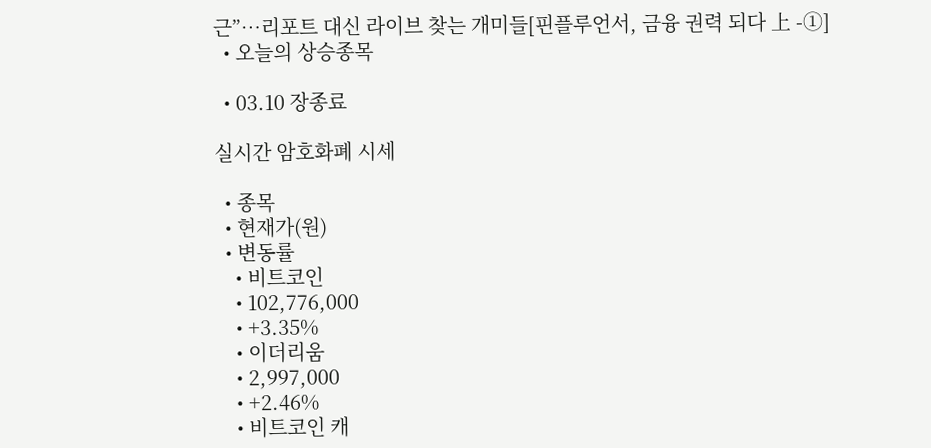근”…리포트 대신 라이브 찾는 개미들[핀플루언서, 금융 권력 되다 上 -①]
  • 오늘의 상승종목

  • 03.10 장종료

실시간 암호화폐 시세

  • 종목
  • 현재가(원)
  • 변동률
    • 비트코인
    • 102,776,000
    • +3.35%
    • 이더리움
    • 2,997,000
    • +2.46%
    • 비트코인 캐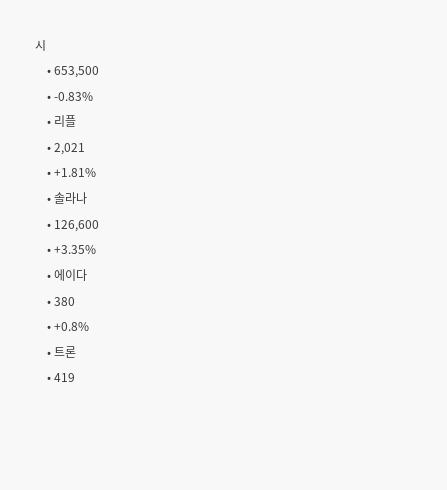시
    • 653,500
    • -0.83%
    • 리플
    • 2,021
    • +1.81%
    • 솔라나
    • 126,600
    • +3.35%
    • 에이다
    • 380
    • +0.8%
    • 트론
    • 419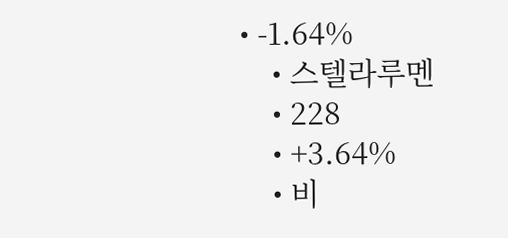• -1.64%
    • 스텔라루멘
    • 228
    • +3.64%
    • 비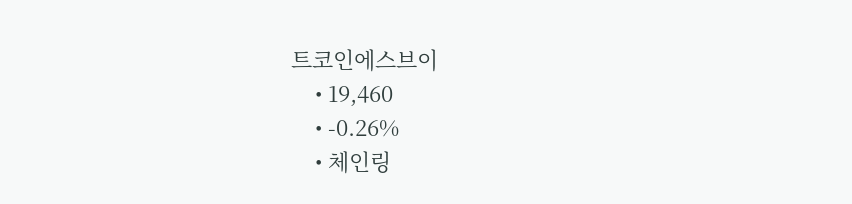트코인에스브이
    • 19,460
    • -0.26%
    • 체인링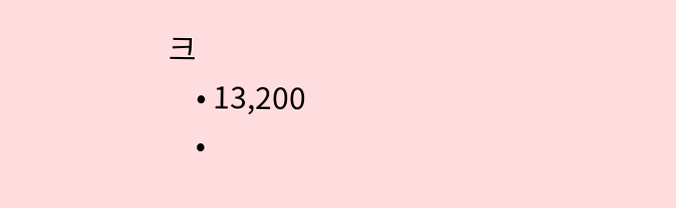크
    • 13,200
    •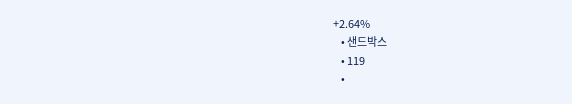+2.64%
    • 샌드박스
    • 119
    •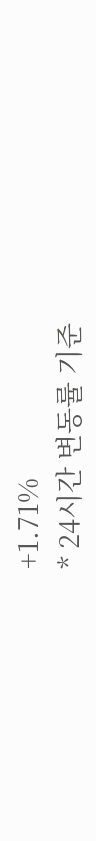+1.71%
* 24시간 변동률 기준